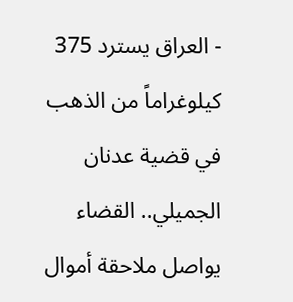- العراق يسترد 375 كيلوغراماً من الذهب في قضية عدنان الجميلي.. القضاء يواصل ملاحقة أموال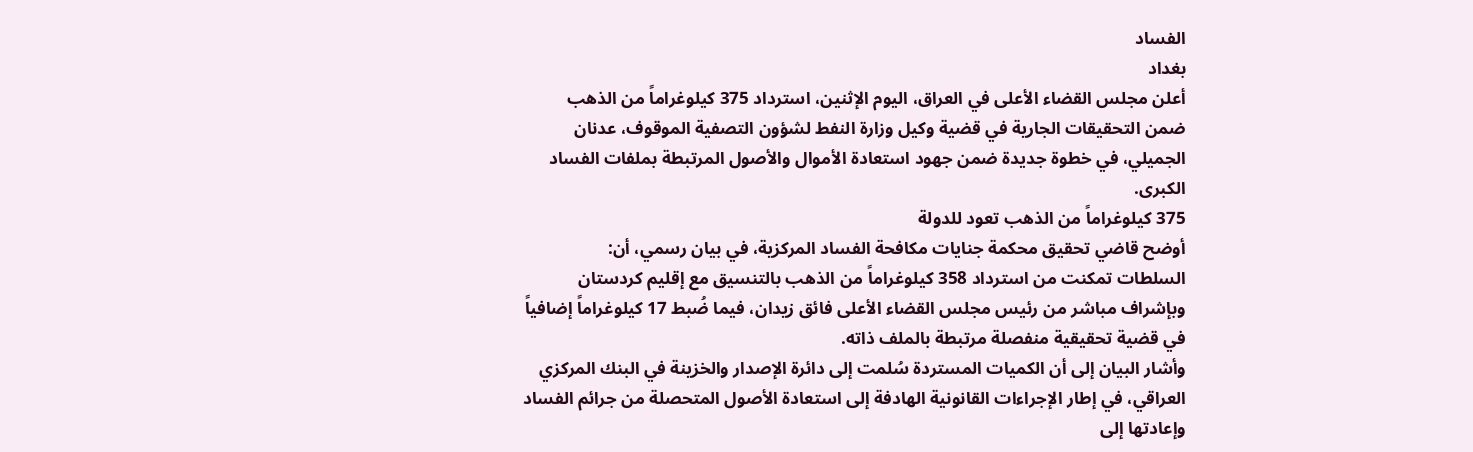الفساد
بغداد
أعلن مجلس القضاء الأعلى في العراق، اليوم الإثنين، استرداد 375 كيلوغراماً من الذهب ضمن التحقيقات الجارية في قضية وكيل وزارة النفط لشؤون التصفية الموقوف، عدنان الجميلي، في خطوة جديدة ضمن جهود استعادة الأموال والأصول المرتبطة بملفات الفساد الكبرى.
375 كيلوغراماً من الذهب تعود للدولة
أوضح قاضي تحقيق محكمة جنايات مكافحة الفساد المركزية، في بيان رسمي، أن:
السلطات تمكنت من استرداد 358 كيلوغراماً من الذهب بالتنسيق مع إقليم كردستان وبإشراف مباشر من رئيس مجلس القضاء الأعلى فائق زيدان، فيما ضُبط 17 كيلوغراماً إضافياً في قضية تحقيقية منفصلة مرتبطة بالملف ذاته.
وأشار البيان إلى أن الكميات المستردة سُلمت إلى دائرة الإصدار والخزينة في البنك المركزي العراقي، في إطار الإجراءات القانونية الهادفة إلى استعادة الأصول المتحصلة من جرائم الفساد وإعادتها إلى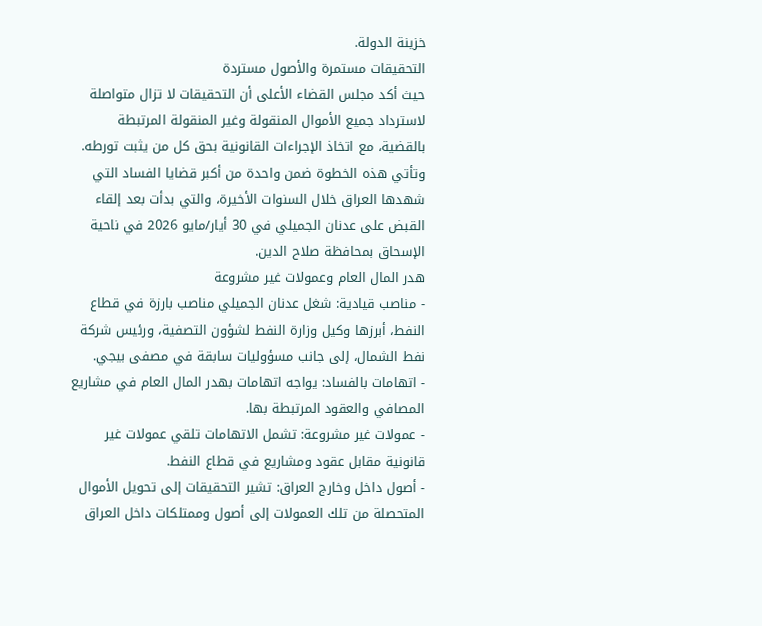خزينة الدولة.
التحقيقات مستمرة والأصول مستردة
حيث أكد مجلس القضاء الأعلى أن التحقيقات لا تزال متواصلة لاسترداد جميع الأموال المنقولة وغير المنقولة المرتبطة بالقضية، مع اتخاذ الإجراءات القانونية بحق كل من يثبت تورطه.
وتأتي هذه الخطوة ضمن واحدة من أكبر قضايا الفساد التي شهدها العراق خلال السنوات الأخيرة، والتي بدأت بعد إلقاء القبض على عدنان الجميلي في 30 أيار/مايو 2026 في ناحية الإسحاق بمحافظة صلاح الدين.
هدر المال العام وعمولات غير مشروعة
- مناصب قيادية: شغل عدنان الجميلي مناصب بارزة في قطاع النفط، أبرزها وكيل وزارة النفط لشؤون التصفية، ورئيس شركة نفط الشمال، إلى جانب مسؤوليات سابقة في مصفى بيجي.
- اتهامات بالفساد: يواجه اتهامات بهدر المال العام في مشاريع المصافي والعقود المرتبطة بها.
- عمولات غير مشروعة: تشمل الاتهامات تلقي عمولات غير قانونية مقابل عقود ومشاريع في قطاع النفط.
- أصول داخل وخارج العراق: تشير التحقيقات إلى تحويل الأموال المتحصلة من تلك العمولات إلى أصول وممتلكات داخل العراق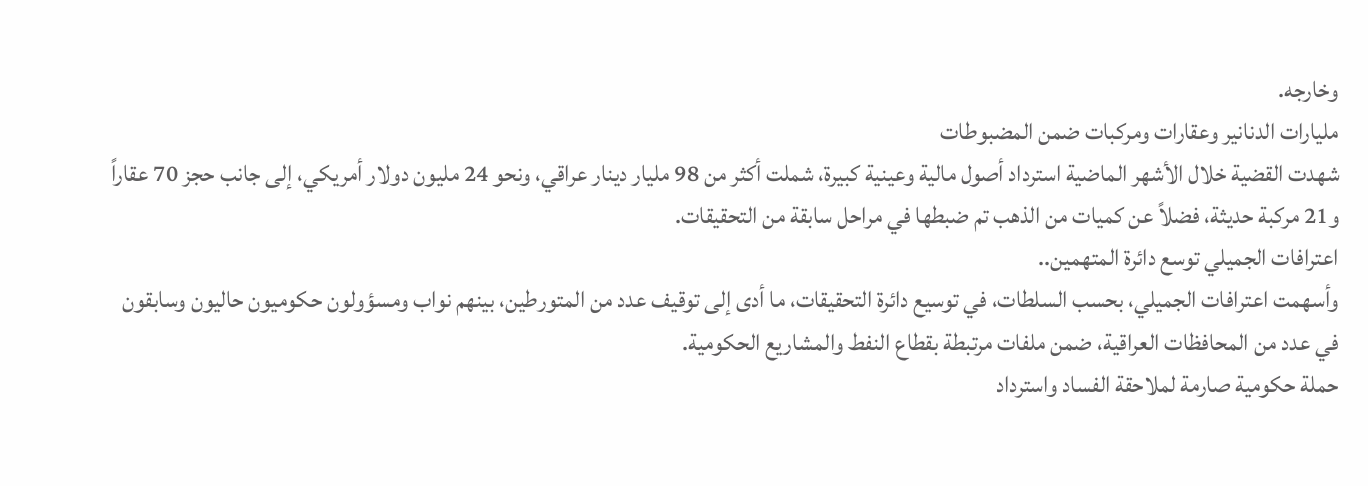وخارجه.
مليارات الدنانير وعقارات ومركبات ضمن المضبوطات
شهدت القضية خلال الأشهر الماضية استرداد أصول مالية وعينية كبيرة، شملت أكثر من 98 مليار دينار عراقي، ونحو 24 مليون دولار أمريكي، إلى جانب حجز 70 عقاراً و21 مركبة حديثة، فضلاً عن كميات من الذهب تم ضبطها في مراحل سابقة من التحقيقات.
اعترافات الجميلي توسع دائرة المتهمين..
وأسهمت اعترافات الجميلي، بحسب السلطات، في توسيع دائرة التحقيقات، ما أدى إلى توقيف عدد من المتورطين، بينهم نواب ومسؤولون حكوميون حاليون وسابقون في عدد من المحافظات العراقية، ضمن ملفات مرتبطة بقطاع النفط والمشاريع الحكومية.
حملة حكومية صارمة لملاحقة الفساد واسترداد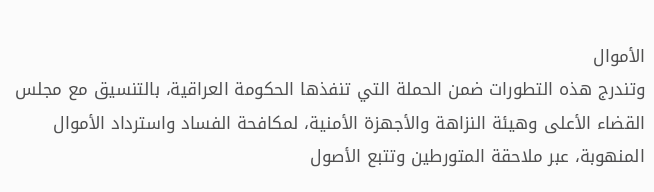الأموال
وتندرج هذه التطورات ضمن الحملة التي تنفذها الحكومة العراقية، بالتنسيق مع مجلس القضاء الأعلى وهيئة النزاهة والأجهزة الأمنية، لمكافحة الفساد واسترداد الأموال المنهوبة، عبر ملاحقة المتورطين وتتبع الأصول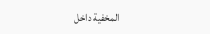المخفية داخل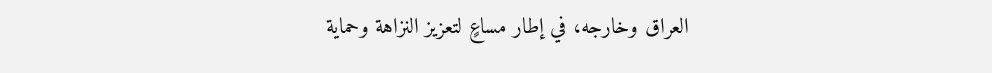العراق وخارجه، في إطار مساعٍ لتعزيز النزاهة وحماية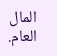المال العام.